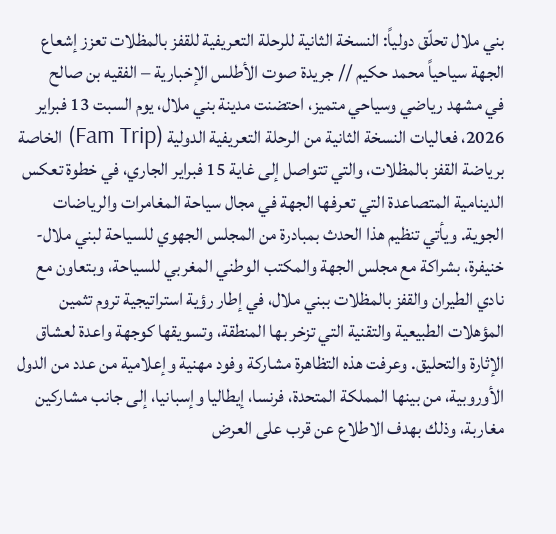بني ملال تحلّق دولياً: النسخة الثانية للرحلة التعريفية للقفز بالمظلات تعزز إشعاع الجهة سياحياً محمد حكيم // جريدة صوت الأطلس الإخبارية – الفقيه بن صالح
في مشهد رياضي وسياحي متميز، احتضنت مدينة بني ملال، يوم السبت 13 فبراير 2026، فعاليات النسخة الثانية من الرحلة التعريفية الدولية (Fam Trip) الخاصة برياضة القفز بالمظلات، والتي تتواصل إلى غاية 15 فبراير الجاري، في خطوة تعكس الدينامية المتصاعدة التي تعرفها الجهة في مجال سياحة المغامرات والرياضات الجوية. ويأتي تنظيم هذا الحدث بمبادرة من المجلس الجهوي للسياحة لبني ملال-خنيفرة، بشراكة مع مجلس الجهة والمكتب الوطني المغربي للسياحة، وبتعاون مع نادي الطيران والقفز بالمظلات ببني ملال، في إطار رؤية استراتيجية تروم تثمين المؤهلات الطبيعية والتقنية التي تزخر بها المنطقة، وتسويقها كوجهة واعدة لعشاق الإثارة والتحليق. وعرفت هذه التظاهرة مشاركة وفود مهنية وإعلامية من عدد من الدول الأوروبية، من بينها المملكة المتحدة، فرنسا، إيطاليا وإسبانيا، إلى جانب مشاركين مغاربة، وذلك بهدف الاطلاع عن قرب على العرض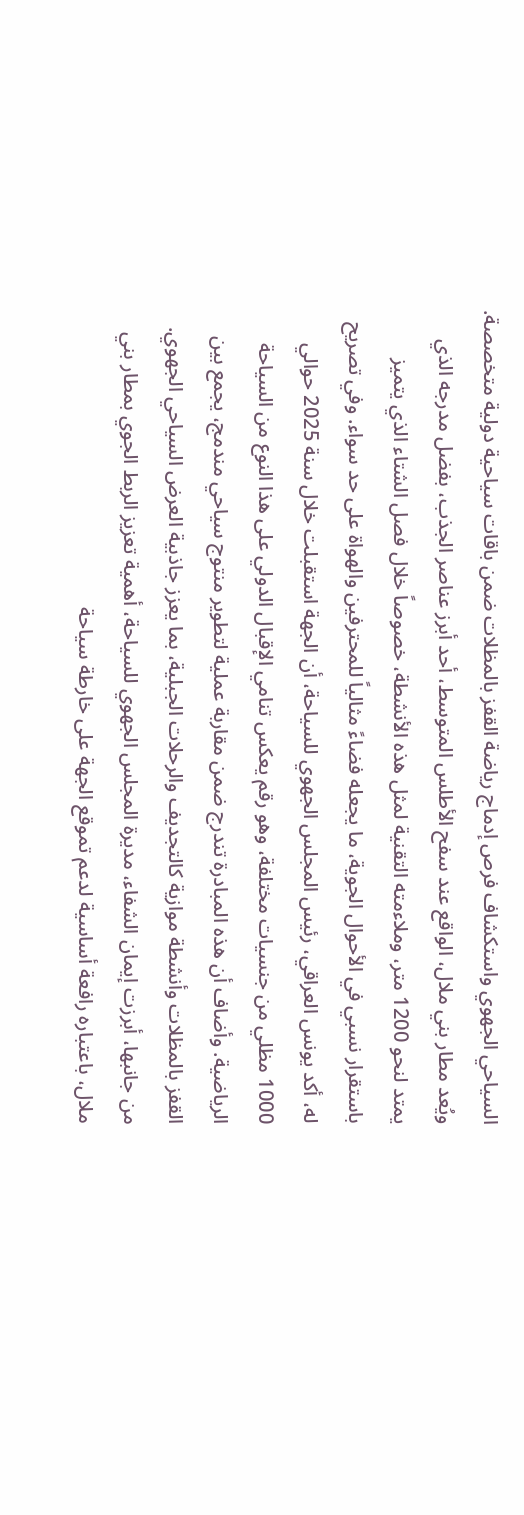السياحي الجهوي واستكشاف فرص إدماج رياضة القفز بالمظلات ضمن باقات سياحية دولية متخصصة. ويُعد مطار بني ملال، الواقع عند سفح الأطلس المتوسط، أحد أبرز عناصر الجذب، بفضل مدرجه الذي يمتد لنحو 1200 متر، وملاءمته التقنية لمثل هذه الأنشطة، خصوصاً خلال فصل الشتاء الذي يتميز باستقرار نسبي في الأحوال الجوية، ما يجعله فضاءً مثالياً للمحترفين والهواة على حد سواء. وفي تصريح له، أكد يونس العراقي، رئيس المجلس الجهوي للسياحة، أن الجهة استقبلت خلال سنة 2025 حوالي 1000 مظلي من جنسيات مختلفة، وهو رقم يعكس تنامي الإقبال الدولي على هذا النوع من السياحة الرياضية. وأضاف أن هذه المبادرة تندرج ضمن مقاربة عملية لتطوير منتوج سياحي مندمج، يجمع بين القفز بالمظلات وأنشطة موازية كالتجديف والرحلات الجبلية، بما يعزز جاذبية العرض السياحي الجهوي. من جانبها، أبرزت إيمان الشفاء، مديرة المجلس الجهوي للسياحة، أهمية تعزيز الربط الجوي بمطار بني ملال، باعتباره رافعة أساسية لدعم تموقع الجهة على خارطة سياحة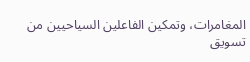المغامرات، وتمكين الفاعلين السياحيين من تسويق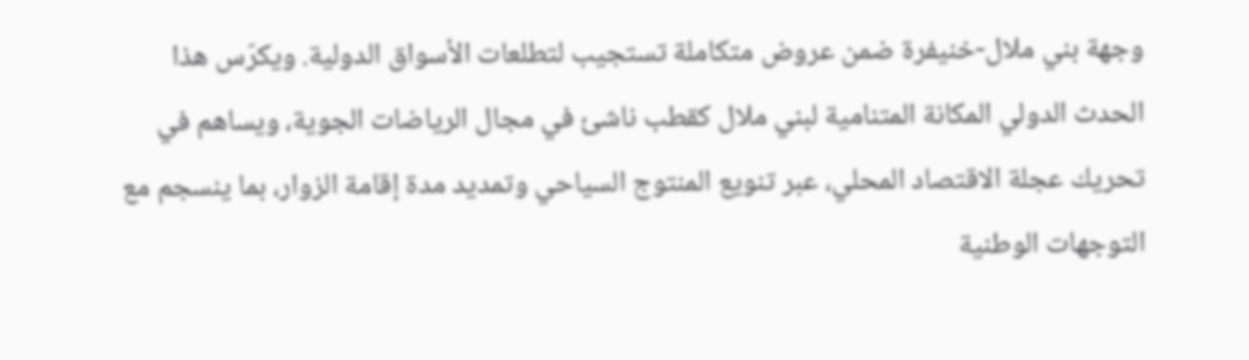وجهة بني ملال-خنيفرة ضمن عروض متكاملة تستجيب لتطلعات الأسواق الدولية. ويكرّس هذا الحدث الدولي المكانة المتنامية لبني ملال كقطب ناشئ في مجال الرياضات الجوية، ويساهم في تحريك عجلة الاقتصاد المحلي، عبر تنويع المنتوج السياحي وتمديد مدة إقامة الزوار، بما ينسجم مع التوجهات الوطنية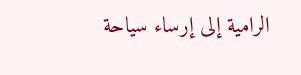الرامية إلى إرساء سياحة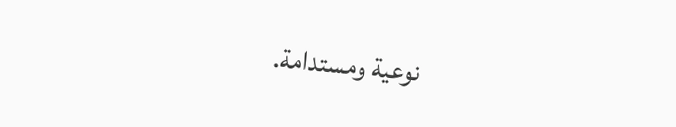نوعية ومستدامة.